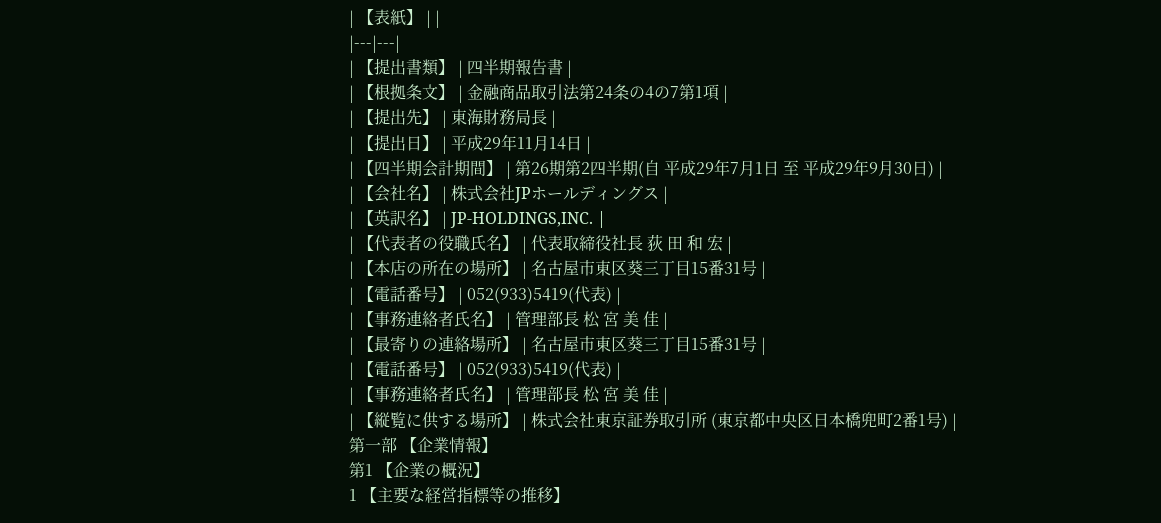| 【表紙】 | |
|---|---|
| 【提出書類】 | 四半期報告書 |
| 【根拠条文】 | 金融商品取引法第24条の4の7第1項 |
| 【提出先】 | 東海財務局長 |
| 【提出日】 | 平成29年11月14日 |
| 【四半期会計期間】 | 第26期第2四半期(自 平成29年7月1日 至 平成29年9月30日) |
| 【会社名】 | 株式会社JPホールディングス |
| 【英訳名】 | JP-HOLDINGS,INC. |
| 【代表者の役職氏名】 | 代表取締役社長 荻 田 和 宏 |
| 【本店の所在の場所】 | 名古屋市東区葵三丁目15番31号 |
| 【電話番号】 | 052(933)5419(代表) |
| 【事務連絡者氏名】 | 管理部長 松 宮 美 佳 |
| 【最寄りの連絡場所】 | 名古屋市東区葵三丁目15番31号 |
| 【電話番号】 | 052(933)5419(代表) |
| 【事務連絡者氏名】 | 管理部長 松 宮 美 佳 |
| 【縦覧に供する場所】 | 株式会社東京証券取引所 (東京都中央区日本橋兜町2番1号) |
第一部 【企業情報】
第1 【企業の概況】
1 【主要な経営指標等の推移】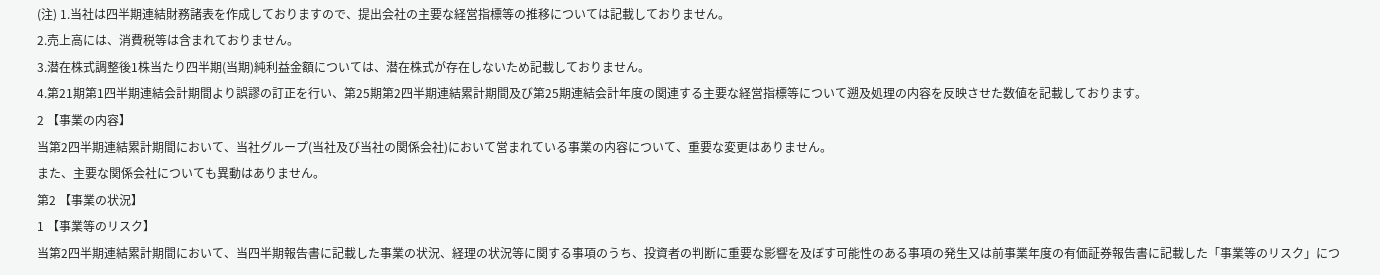(注) 1.当社は四半期連結財務諸表を作成しておりますので、提出会社の主要な経営指標等の推移については記載しておりません。
2.売上高には、消費税等は含まれておりません。
3.潜在株式調整後1株当たり四半期(当期)純利益金額については、潜在株式が存在しないため記載しておりません。
4.第21期第1四半期連結会計期間より誤謬の訂正を行い、第25期第2四半期連結累計期間及び第25期連結会計年度の関連する主要な経営指標等について遡及処理の内容を反映させた数値を記載しております。
2 【事業の内容】
当第2四半期連結累計期間において、当社グループ(当社及び当社の関係会社)において営まれている事業の内容について、重要な変更はありません。
また、主要な関係会社についても異動はありません。
第2 【事業の状況】
1 【事業等のリスク】
当第2四半期連結累計期間において、当四半期報告書に記載した事業の状況、経理の状況等に関する事項のうち、投資者の判断に重要な影響を及ぼす可能性のある事項の発生又は前事業年度の有価証券報告書に記載した「事業等のリスク」につ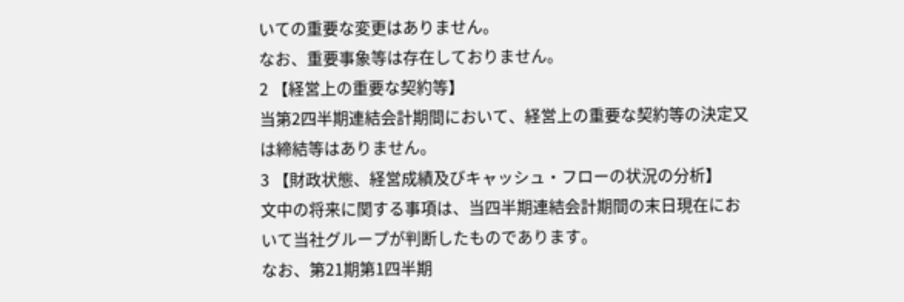いての重要な変更はありません。
なお、重要事象等は存在しておりません。
2 【経営上の重要な契約等】
当第2四半期連結会計期間において、経営上の重要な契約等の決定又は締結等はありません。
3 【財政状態、経営成績及びキャッシュ・フローの状況の分析】
文中の将来に関する事項は、当四半期連結会計期間の末日現在において当社グループが判断したものであります。
なお、第21期第1四半期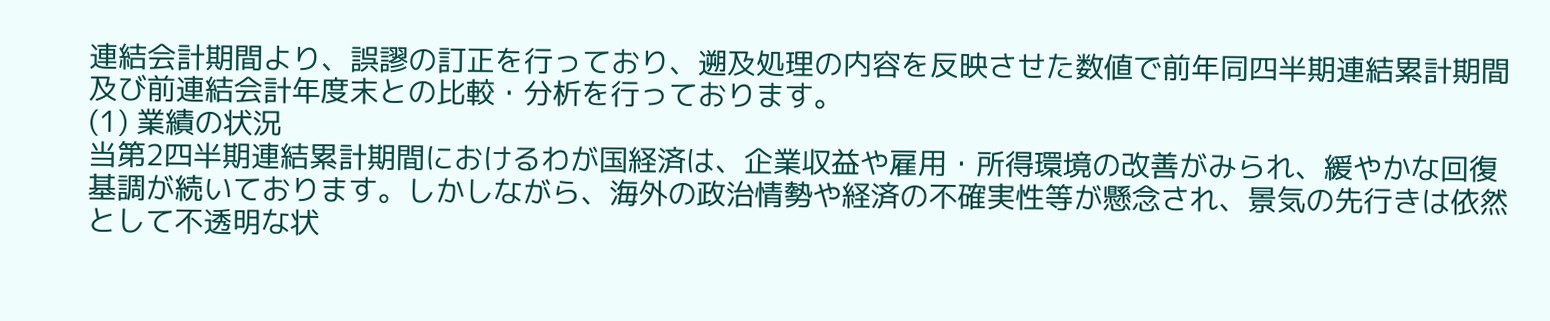連結会計期間より、誤謬の訂正を行っており、遡及処理の内容を反映させた数値で前年同四半期連結累計期間及び前連結会計年度末との比較・分析を行っております。
(1) 業績の状況
当第2四半期連結累計期間におけるわが国経済は、企業収益や雇用・所得環境の改善がみられ、緩やかな回復基調が続いております。しかしながら、海外の政治情勢や経済の不確実性等が懸念され、景気の先行きは依然として不透明な状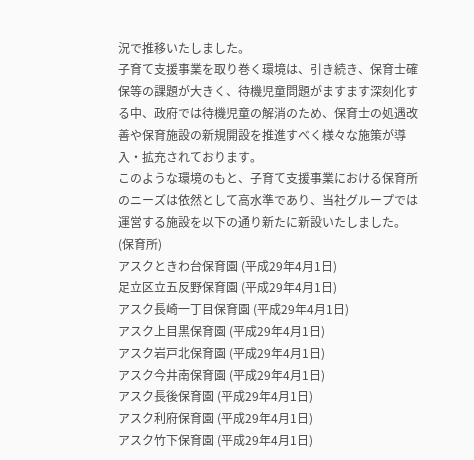況で推移いたしました。
子育て支援事業を取り巻く環境は、引き続き、保育士確保等の課題が大きく、待機児童問題がますます深刻化する中、政府では待機児童の解消のため、保育士の処遇改善や保育施設の新規開設を推進すべく様々な施策が導入・拡充されております。
このような環境のもと、子育て支援事業における保育所のニーズは依然として高水準であり、当社グループでは運営する施設を以下の通り新たに新設いたしました。
(保育所)
アスクときわ台保育園 (平成29年4月1日)
足立区立五反野保育園 (平成29年4月1日)
アスク長崎一丁目保育園 (平成29年4月1日)
アスク上目黒保育園 (平成29年4月1日)
アスク岩戸北保育園 (平成29年4月1日)
アスク今井南保育園 (平成29年4月1日)
アスク長後保育園 (平成29年4月1日)
アスク利府保育園 (平成29年4月1日)
アスク竹下保育園 (平成29年4月1日)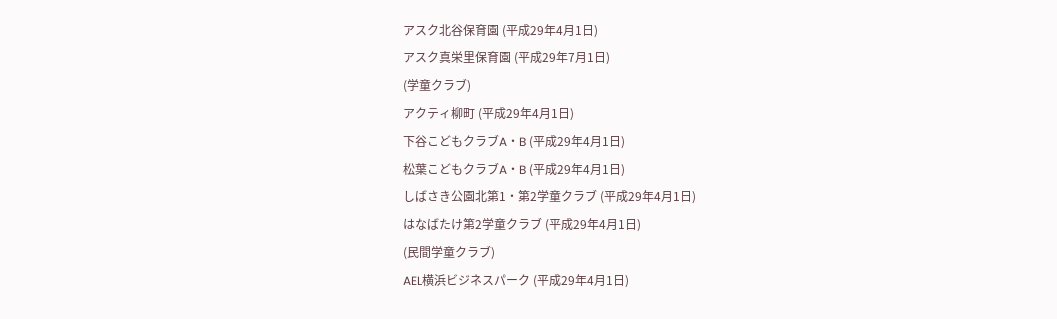アスク北谷保育園 (平成29年4月1日)
アスク真栄里保育園 (平成29年7月1日)
(学童クラブ)
アクティ柳町 (平成29年4月1日)
下谷こどもクラブA・B (平成29年4月1日)
松葉こどもクラブA・B (平成29年4月1日)
しばさき公園北第1・第2学童クラブ (平成29年4月1日)
はなばたけ第2学童クラブ (平成29年4月1日)
(民間学童クラブ)
AEL横浜ビジネスパーク (平成29年4月1日)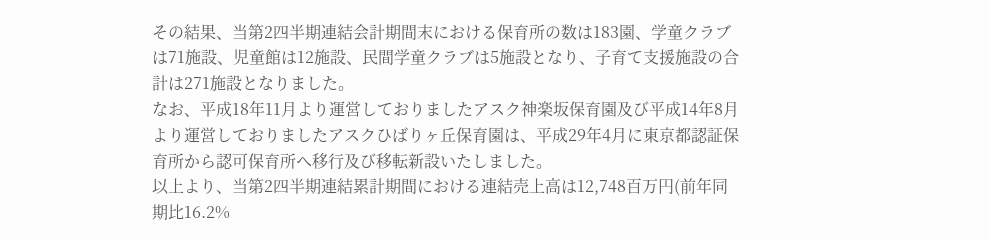その結果、当第2四半期連結会計期間末における保育所の数は183園、学童クラブは71施設、児童館は12施設、民間学童クラブは5施設となり、子育て支援施設の合計は271施設となりました。
なお、平成18年11月より運営しておりましたアスク神楽坂保育園及び平成14年8月より運営しておりましたアスクひばりヶ丘保育園は、平成29年4月に東京都認証保育所から認可保育所へ移行及び移転新設いたしました。
以上より、当第2四半期連結累計期間における連結売上高は12,748百万円(前年同期比16.2%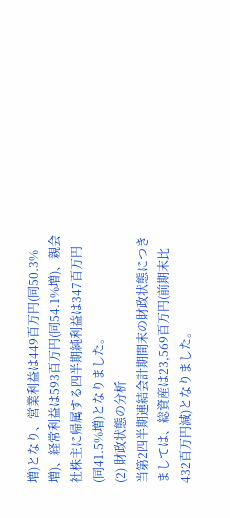増)となり、営業利益は449百万円(同50.3%増)、経常利益は593百万円(同54.1%増)、親会社株主に帰属する四半期純利益は347百万円(同41.5%増)となりました。
(2) 財政状態の分析
当第2四半期連結会計期間末の財政状態につきましては、総資産は23,569百万円(前期末比432百万円減)となりました。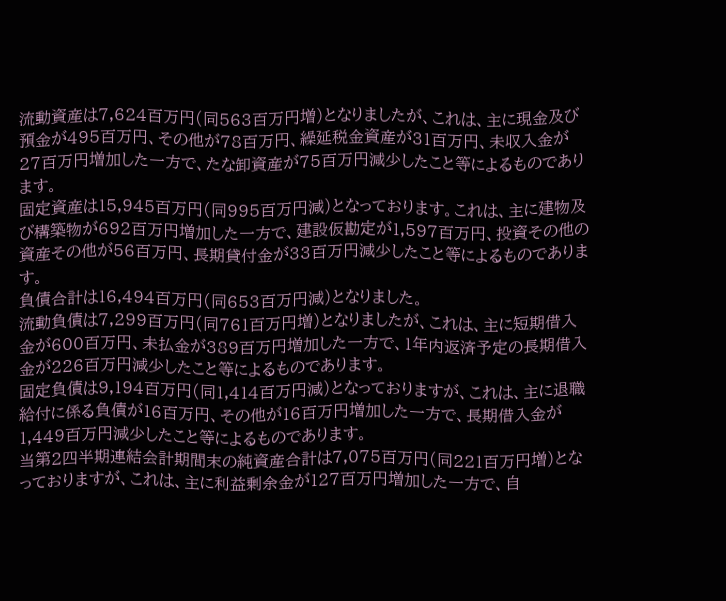流動資産は7,624百万円(同563百万円増)となりましたが、これは、主に現金及び預金が495百万円、その他が78百万円、繰延税金資産が31百万円、未収入金が27百万円増加した一方で、たな卸資産が75百万円減少したこと等によるものであります。
固定資産は15,945百万円(同995百万円減)となっております。これは、主に建物及び構築物が692百万円増加した一方で、建設仮勘定が1,597百万円、投資その他の資産その他が56百万円、長期貸付金が33百万円減少したこと等によるものであります。
負債合計は16,494百万円(同653百万円減)となりました。
流動負債は7,299百万円(同761百万円増)となりましたが、これは、主に短期借入金が600百万円、未払金が389百万円増加した一方で、1年内返済予定の長期借入金が226百万円減少したこと等によるものであります。
固定負債は9,194百万円(同1,414百万円減)となっておりますが、これは、主に退職給付に係る負債が16百万円、その他が16百万円増加した一方で、長期借入金が1,449百万円減少したこと等によるものであります。
当第2四半期連結会計期間末の純資産合計は7,075百万円(同221百万円増)となっておりますが、これは、主に利益剰余金が127百万円増加した一方で、自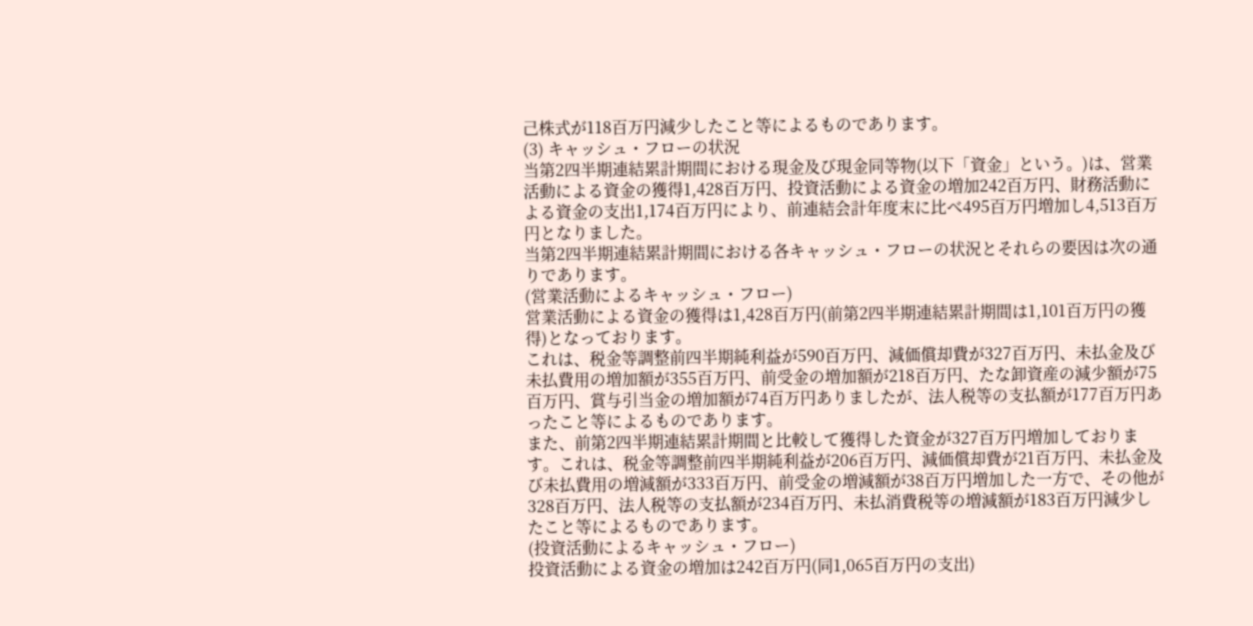己株式が118百万円減少したこと等によるものであります。
(3) キャッシュ・フローの状況
当第2四半期連結累計期間における現金及び現金同等物(以下「資金」という。)は、営業活動による資金の獲得1,428百万円、投資活動による資金の増加242百万円、財務活動による資金の支出1,174百万円により、前連結会計年度末に比べ495百万円増加し4,513百万円となりました。
当第2四半期連結累計期間における各キャッシュ・フローの状況とそれらの要因は次の通りであります。
(営業活動によるキャッシュ・フロー)
営業活動による資金の獲得は1,428百万円(前第2四半期連結累計期間は1,101百万円の獲得)となっております。
これは、税金等調整前四半期純利益が590百万円、減価償却費が327百万円、未払金及び未払費用の増加額が355百万円、前受金の増加額が218百万円、たな卸資産の減少額が75百万円、賞与引当金の増加額が74百万円ありましたが、法人税等の支払額が177百万円あったこと等によるものであります。
また、前第2四半期連結累計期間と比較して獲得した資金が327百万円増加しております。これは、税金等調整前四半期純利益が206百万円、減価償却費が21百万円、未払金及び未払費用の増減額が333百万円、前受金の増減額が38百万円増加した一方で、その他が328百万円、法人税等の支払額が234百万円、未払消費税等の増減額が183百万円減少したこと等によるものであります。
(投資活動によるキャッシュ・フロー)
投資活動による資金の増加は242百万円(同1,065百万円の支出)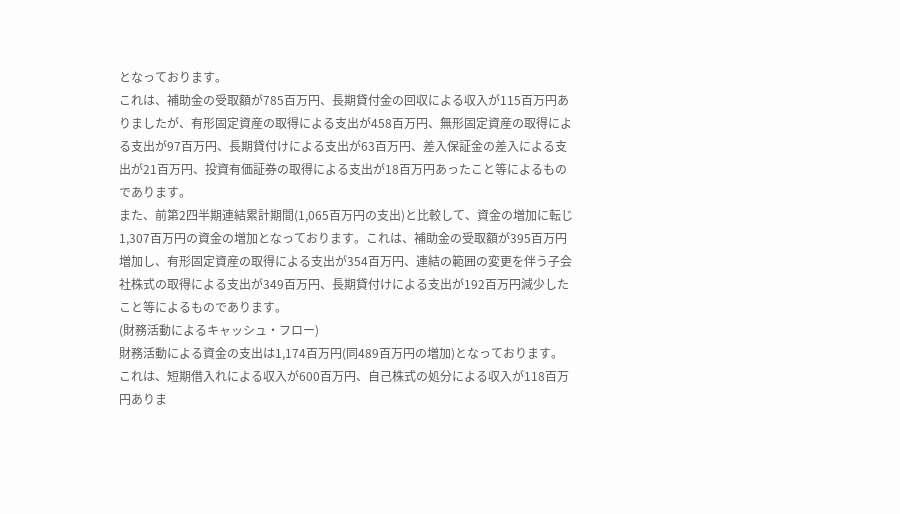となっております。
これは、補助金の受取額が785百万円、長期貸付金の回収による収入が115百万円ありましたが、有形固定資産の取得による支出が458百万円、無形固定資産の取得による支出が97百万円、長期貸付けによる支出が63百万円、差入保証金の差入による支出が21百万円、投資有価証券の取得による支出が18百万円あったこと等によるものであります。
また、前第2四半期連結累計期間(1,065百万円の支出)と比較して、資金の増加に転じ1,307百万円の資金の増加となっております。これは、補助金の受取額が395百万円増加し、有形固定資産の取得による支出が354百万円、連結の範囲の変更を伴う子会社株式の取得による支出が349百万円、長期貸付けによる支出が192百万円減少したこと等によるものであります。
(財務活動によるキャッシュ・フロー)
財務活動による資金の支出は1,174百万円(同489百万円の増加)となっております。
これは、短期借入れによる収入が600百万円、自己株式の処分による収入が118百万円ありま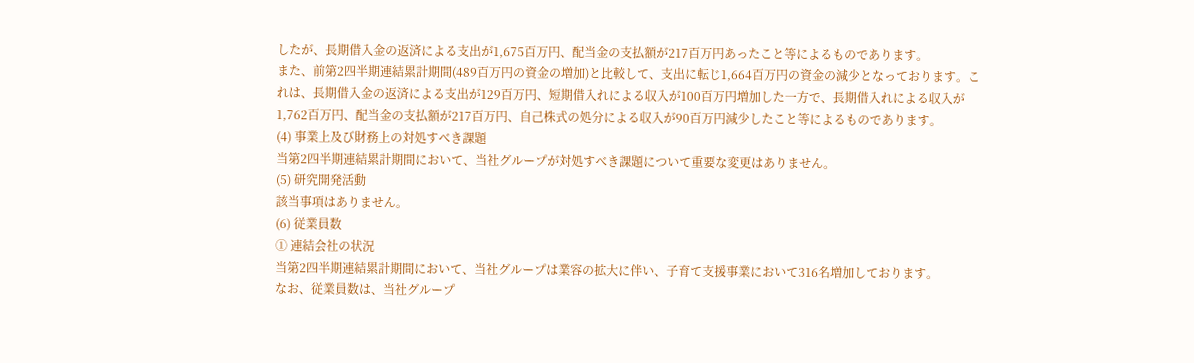したが、長期借入金の返済による支出が1,675百万円、配当金の支払額が217百万円あったこと等によるものであります。
また、前第2四半期連結累計期間(489百万円の資金の増加)と比較して、支出に転じ1,664百万円の資金の減少となっております。これは、長期借入金の返済による支出が129百万円、短期借入れによる収入が100百万円増加した一方で、長期借入れによる収入が1,762百万円、配当金の支払額が217百万円、自己株式の処分による収入が90百万円減少したこと等によるものであります。
(4) 事業上及び財務上の対処すべき課題
当第2四半期連結累計期間において、当社グループが対処すべき課題について重要な変更はありません。
(5) 研究開発活動
該当事項はありません。
(6) 従業員数
① 連結会社の状況
当第2四半期連結累計期間において、当社グループは業容の拡大に伴い、子育て支援事業において316名増加しております。
なお、従業員数は、当社グループ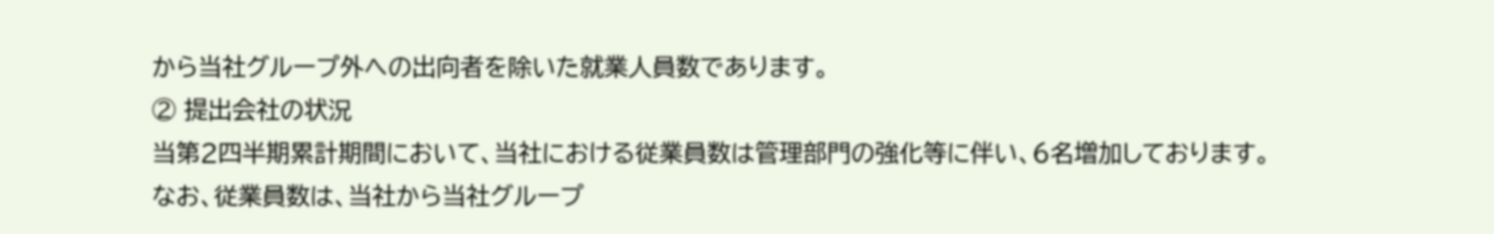から当社グループ外への出向者を除いた就業人員数であります。
② 提出会社の状況
当第2四半期累計期間において、当社における従業員数は管理部門の強化等に伴い、6名増加しております。
なお、従業員数は、当社から当社グループ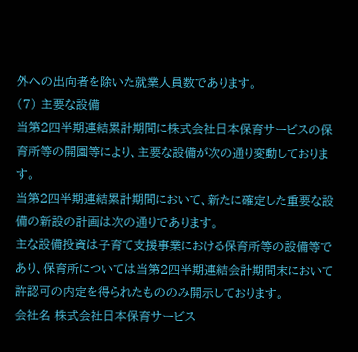外への出向者を除いた就業人員数であります。
(7) 主要な設備
当第2四半期連結累計期間に株式会社日本保育サービスの保育所等の開園等により、主要な設備が次の通り変動しております。
当第2四半期連結累計期間において、新たに確定した重要な設備の新設の計画は次の通りであります。
主な設備投資は子育て支援事業における保育所等の設備等であり、保育所については当第2四半期連結会計期間末において許認可の内定を得られたもののみ開示しております。
会社名 株式会社日本保育サービス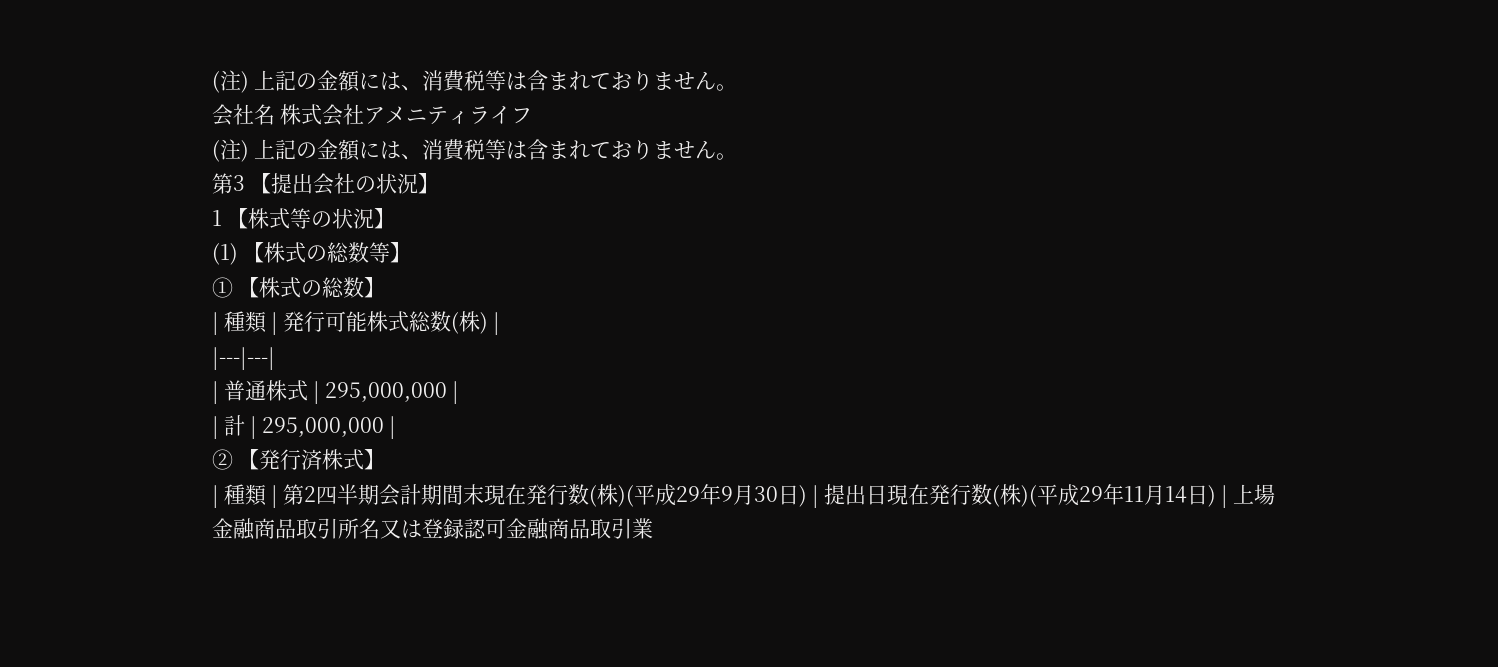(注) 上記の金額には、消費税等は含まれておりません。
会社名 株式会社アメニティライフ
(注) 上記の金額には、消費税等は含まれておりません。
第3 【提出会社の状況】
1 【株式等の状況】
(1) 【株式の総数等】
① 【株式の総数】
| 種類 | 発行可能株式総数(株) |
|---|---|
| 普通株式 | 295,000,000 |
| 計 | 295,000,000 |
② 【発行済株式】
| 種類 | 第2四半期会計期間末現在発行数(株)(平成29年9月30日) | 提出日現在発行数(株)(平成29年11月14日) | 上場金融商品取引所名又は登録認可金融商品取引業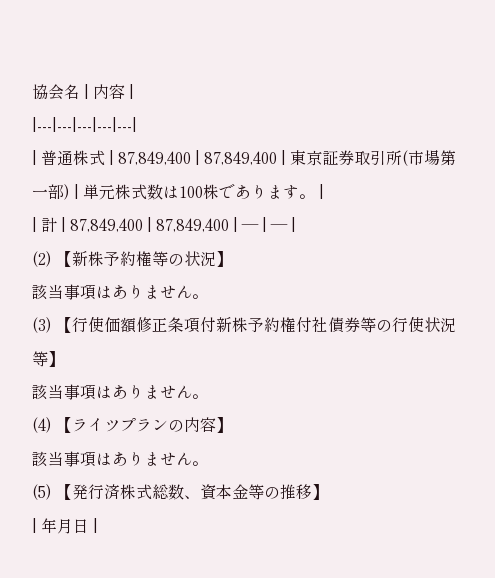協会名 | 内容 |
|---|---|---|---|---|
| 普通株式 | 87,849,400 | 87,849,400 | 東京証券取引所(市場第一部) | 単元株式数は100株であります。 |
| 計 | 87,849,400 | 87,849,400 | ― | ― |
(2) 【新株予約権等の状況】
該当事項はありません。
(3) 【行使価額修正条項付新株予約権付社債券等の行使状況等】
該当事項はありません。
(4) 【ライツプランの内容】
該当事項はありません。
(5) 【発行済株式総数、資本金等の推移】
| 年月日 |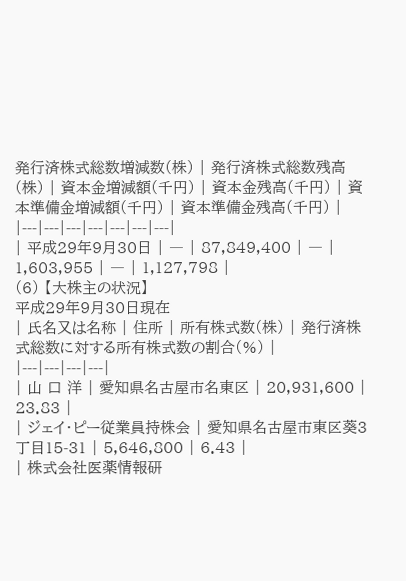発行済株式総数増減数(株) | 発行済株式総数残高(株) | 資本金増減額(千円) | 資本金残高(千円) | 資本準備金増減額(千円) | 資本準備金残高(千円) |
|---|---|---|---|---|---|---|
| 平成29年9月30日 | ― | 87,849,400 | ― | 1,603,955 | ― | 1,127,798 |
(6) 【大株主の状況】
平成29年9月30日現在
| 氏名又は名称 | 住所 | 所有株式数(株) | 発行済株式総数に対する所有株式数の割合(%) |
|---|---|---|---|
| 山 口 洋 | 愛知県名古屋市名東区 | 20,931,600 | 23.83 |
| ジェイ・ピー従業員持株会 | 愛知県名古屋市東区葵3丁目15-31 | 5,646,800 | 6.43 |
| 株式会社医薬情報研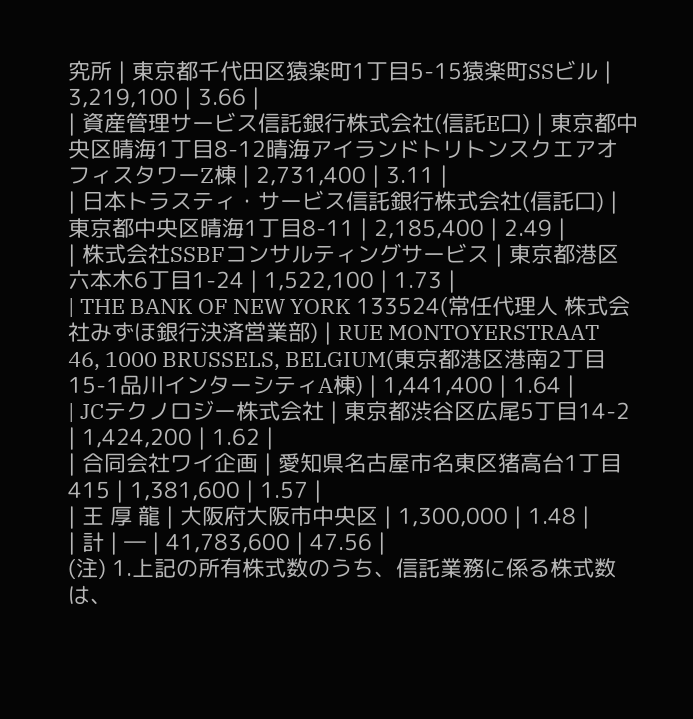究所 | 東京都千代田区猿楽町1丁目5-15猿楽町SSビル | 3,219,100 | 3.66 |
| 資産管理サービス信託銀行株式会社(信託E口) | 東京都中央区晴海1丁目8-12晴海アイランドトリトンスクエアオフィスタワーZ棟 | 2,731,400 | 3.11 |
| 日本トラスティ・サービス信託銀行株式会社(信託口) | 東京都中央区晴海1丁目8-11 | 2,185,400 | 2.49 |
| 株式会社SSBFコンサルティングサービス | 東京都港区六本木6丁目1-24 | 1,522,100 | 1.73 |
| THE BANK OF NEW YORK 133524(常任代理人 株式会社みずほ銀行決済営業部) | RUE MONTOYERSTRAAT 46, 1000 BRUSSELS, BELGIUM(東京都港区港南2丁目15-1品川インターシティA棟) | 1,441,400 | 1.64 |
| JCテクノロジー株式会社 | 東京都渋谷区広尾5丁目14-2 | 1,424,200 | 1.62 |
| 合同会社ワイ企画 | 愛知県名古屋市名東区猪高台1丁目415 | 1,381,600 | 1.57 |
| 王 厚 龍 | 大阪府大阪市中央区 | 1,300,000 | 1.48 |
| 計 | ― | 41,783,600 | 47.56 |
(注) 1.上記の所有株式数のうち、信託業務に係る株式数は、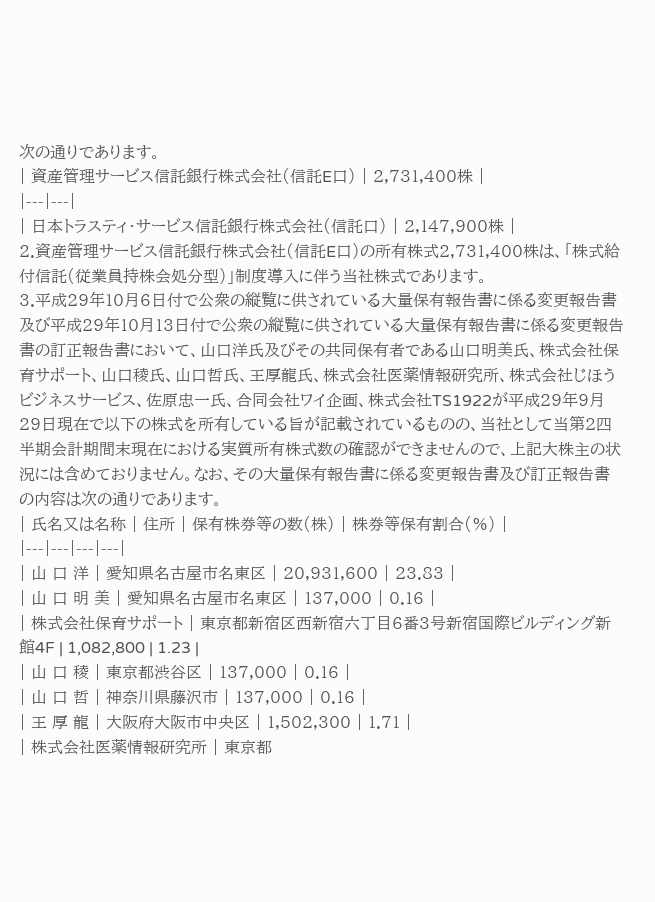次の通りであります。
| 資産管理サービス信託銀行株式会社(信託E口) | 2,731,400株 |
|---|---|
| 日本トラスティ・サービス信託銀行株式会社(信託口) | 2,147,900株 |
2.資産管理サービス信託銀行株式会社(信託E口)の所有株式2,731,400株は、「株式給付信託(従業員持株会処分型)」制度導入に伴う当社株式であります。
3.平成29年10月6日付で公衆の縦覧に供されている大量保有報告書に係る変更報告書及び平成29年10月13日付で公衆の縦覧に供されている大量保有報告書に係る変更報告書の訂正報告書において、山口洋氏及びその共同保有者である山口明美氏、株式会社保育サポート、山口稜氏、山口哲氏、王厚龍氏、株式会社医薬情報研究所、株式会社じほうビジネスサービス、佐原忠一氏、合同会社ワイ企画、株式会社TS1922が平成29年9月29日現在で以下の株式を所有している旨が記載されているものの、当社として当第2四半期会計期間末現在における実質所有株式数の確認ができませんので、上記大株主の状況には含めておりません。なお、その大量保有報告書に係る変更報告書及び訂正報告書の内容は次の通りであります。
| 氏名又は名称 | 住所 | 保有株券等の数(株) | 株券等保有割合(%) |
|---|---|---|---|
| 山 口 洋 | 愛知県名古屋市名東区 | 20,931,600 | 23.83 |
| 山 口 明 美 | 愛知県名古屋市名東区 | 137,000 | 0.16 |
| 株式会社保育サポート | 東京都新宿区西新宿六丁目6番3号新宿国際ビルディング新館4F | 1,082,800 | 1.23 |
| 山 口 稜 | 東京都渋谷区 | 137,000 | 0.16 |
| 山 口 哲 | 神奈川県藤沢市 | 137,000 | 0.16 |
| 王 厚 龍 | 大阪府大阪市中央区 | 1,502,300 | 1.71 |
| 株式会社医薬情報研究所 | 東京都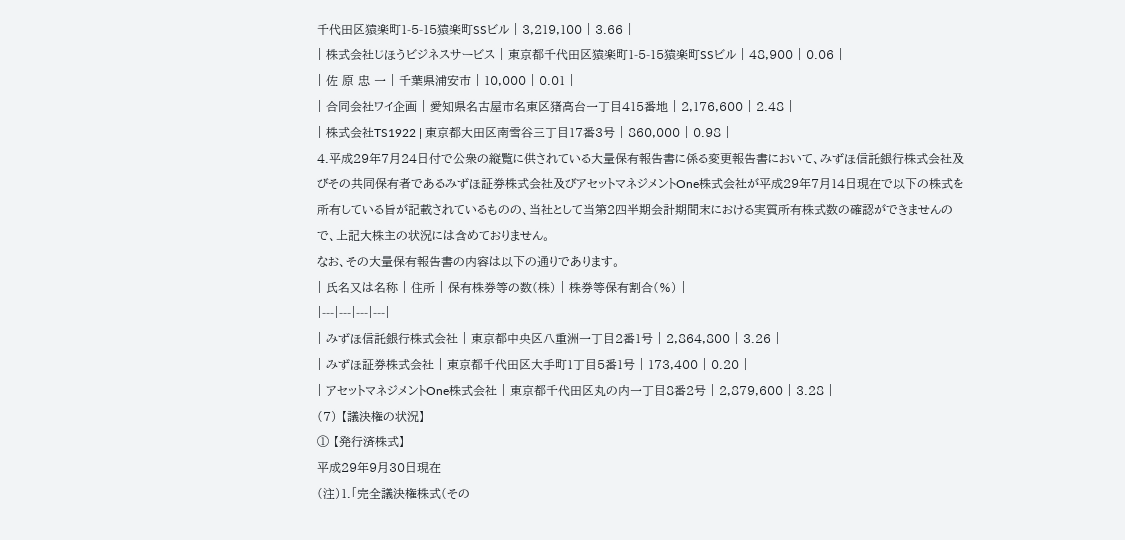千代田区猿楽町1-5-15猿楽町SSビル | 3,219,100 | 3.66 |
| 株式会社じほうビジネスサービス | 東京都千代田区猿楽町1-5-15猿楽町SSビル | 48,900 | 0.06 |
| 佐 原 忠 一 | 千葉県浦安市 | 10,000 | 0.01 |
| 合同会社ワイ企画 | 愛知県名古屋市名東区猪高台一丁目415番地 | 2,176,600 | 2.48 |
| 株式会社TS1922 | 東京都大田区南雪谷三丁目17番3号 | 860,000 | 0.98 |
4.平成29年7月24日付で公衆の縦覧に供されている大量保有報告書に係る変更報告書において、みずほ信託銀行株式会社及びその共同保有者であるみずほ証券株式会社及びアセットマネジメントOne株式会社が平成29年7月14日現在で以下の株式を所有している旨が記載されているものの、当社として当第2四半期会計期間末における実質所有株式数の確認ができませんので、上記大株主の状況には含めておりません。
なお、その大量保有報告書の内容は以下の通りであります。
| 氏名又は名称 | 住所 | 保有株券等の数(株) | 株券等保有割合(%) |
|---|---|---|---|
| みずほ信託銀行株式会社 | 東京都中央区八重洲一丁目2番1号 | 2,864,800 | 3.26 |
| みずほ証券株式会社 | 東京都千代田区大手町1丁目5番1号 | 173,400 | 0.20 |
| アセットマネジメントOne株式会社 | 東京都千代田区丸の内一丁目8番2号 | 2,879,600 | 3.28 |
(7) 【議決権の状況】
① 【発行済株式】
平成29年9月30日現在
(注)1.「完全議決権株式(その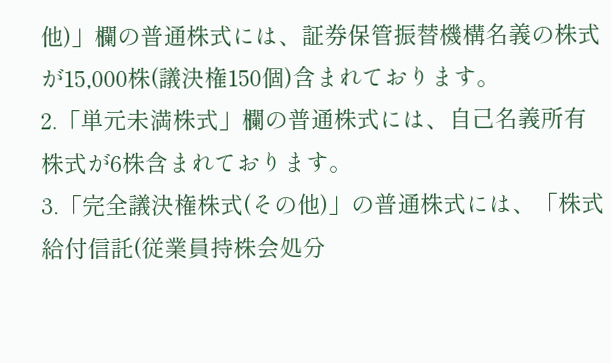他)」欄の普通株式には、証券保管振替機構名義の株式が15,000株(議決権150個)含まれております。
2.「単元未満株式」欄の普通株式には、自己名義所有株式が6株含まれております。
3.「完全議決権株式(その他)」の普通株式には、「株式給付信託(従業員持株会処分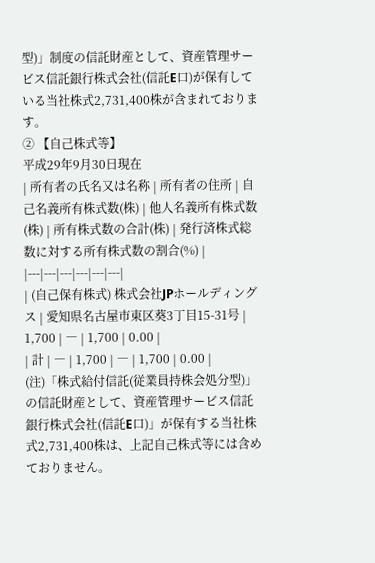型)」制度の信託財産として、資産管理サービス信託銀行株式会社(信託E口)が保有している当社株式2,731,400株が含まれております。
② 【自己株式等】
平成29年9月30日現在
| 所有者の氏名又は名称 | 所有者の住所 | 自己名義所有株式数(株) | 他人名義所有株式数(株) | 所有株式数の合計(株) | 発行済株式総数に対する所有株式数の割合(%) |
|---|---|---|---|---|---|
| (自己保有株式) 株式会社JPホールディングス | 愛知県名古屋市東区葵3丁目15-31号 | 1,700 | ― | 1,700 | 0.00 |
| 計 | ― | 1,700 | ― | 1,700 | 0.00 |
(注)「株式給付信託(従業員持株会処分型)」の信託財産として、資産管理サービス信託銀行株式会社(信託E口)」が保有する当社株式2,731,400株は、上記自己株式等には含めておりません。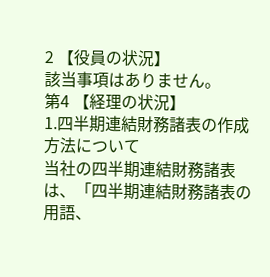2 【役員の状況】
該当事項はありません。
第4 【経理の状況】
1.四半期連結財務諸表の作成方法について
当社の四半期連結財務諸表は、「四半期連結財務諸表の用語、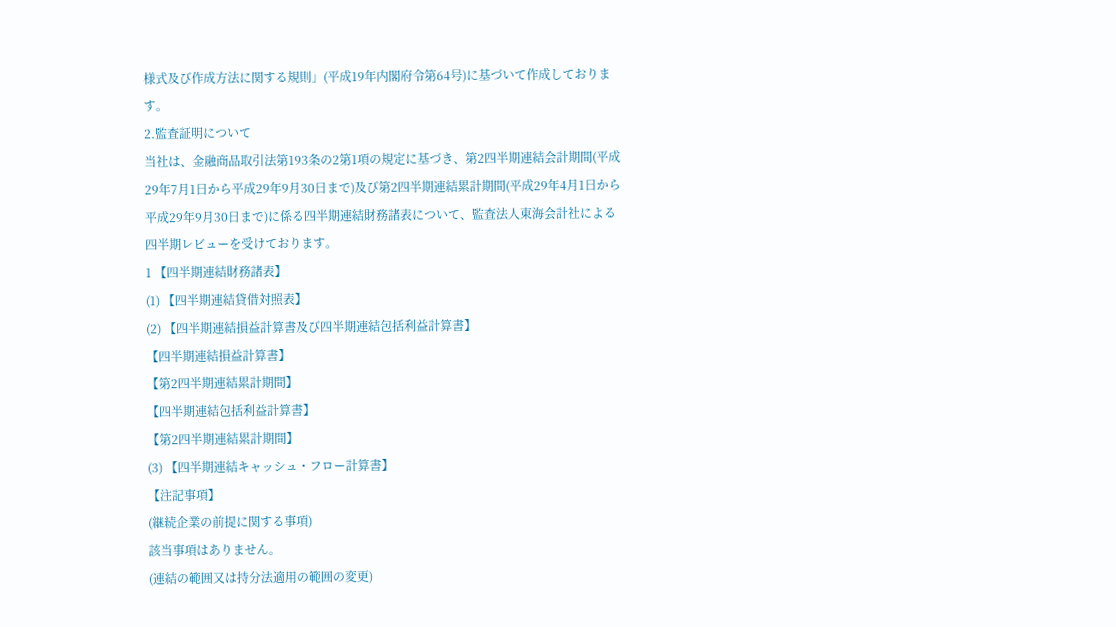様式及び作成方法に関する規則」(平成19年内閣府令第64号)に基づいて作成しております。
2.監査証明について
当社は、金融商品取引法第193条の2第1項の規定に基づき、第2四半期連結会計期間(平成29年7月1日から平成29年9月30日まで)及び第2四半期連結累計期間(平成29年4月1日から平成29年9月30日まで)に係る四半期連結財務諸表について、監査法人東海会計社による四半期レビューを受けております。
1 【四半期連結財務諸表】
(1) 【四半期連結貸借対照表】
(2) 【四半期連結損益計算書及び四半期連結包括利益計算書】
【四半期連結損益計算書】
【第2四半期連結累計期間】
【四半期連結包括利益計算書】
【第2四半期連結累計期間】
(3) 【四半期連結キャッシュ・フロー計算書】
【注記事項】
(継続企業の前提に関する事項)
該当事項はありません。
(連結の範囲又は持分法適用の範囲の変更)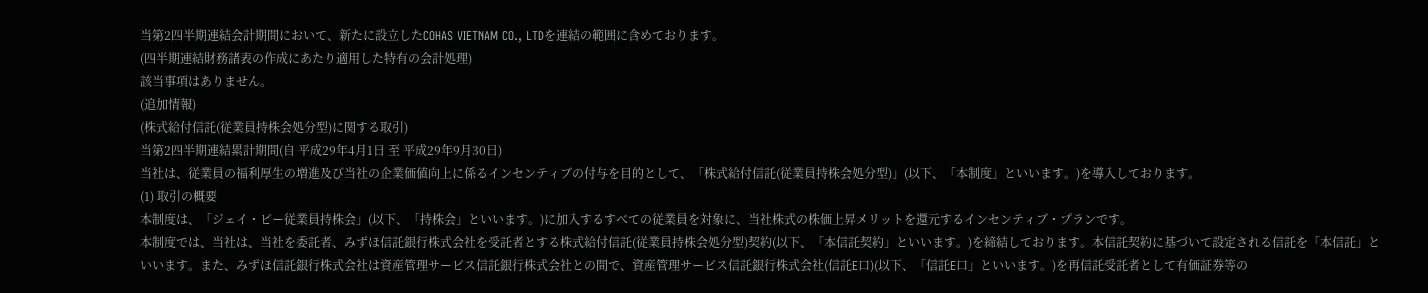当第2四半期連結会計期間において、新たに設立したCOHAS VIETNAM CO., LTDを連結の範囲に含めております。
(四半期連結財務諸表の作成にあたり適用した特有の会計処理)
該当事項はありません。
(追加情報)
(株式給付信託(従業員持株会処分型)に関する取引)
当第2四半期連結累計期間(自 平成29年4月1日 至 平成29年9月30日)
当社は、従業員の福利厚生の増進及び当社の企業価値向上に係るインセンティブの付与を目的として、「株式給付信託(従業員持株会処分型)」(以下、「本制度」といいます。)を導入しております。
(1) 取引の概要
本制度は、「ジェイ・ピー従業員持株会」(以下、「持株会」といいます。)に加入するすべての従業員を対象に、当社株式の株価上昇メリットを還元するインセンティブ・プランです。
本制度では、当社は、当社を委託者、みずほ信託銀行株式会社を受託者とする株式給付信託(従業員持株会処分型)契約(以下、「本信託契約」といいます。)を締結しております。本信託契約に基づいて設定される信託を「本信託」といいます。また、みずほ信託銀行株式会社は資産管理サービス信託銀行株式会社との間で、資産管理サービス信託銀行株式会社(信託E口)(以下、「信託E口」といいます。)を再信託受託者として有価証券等の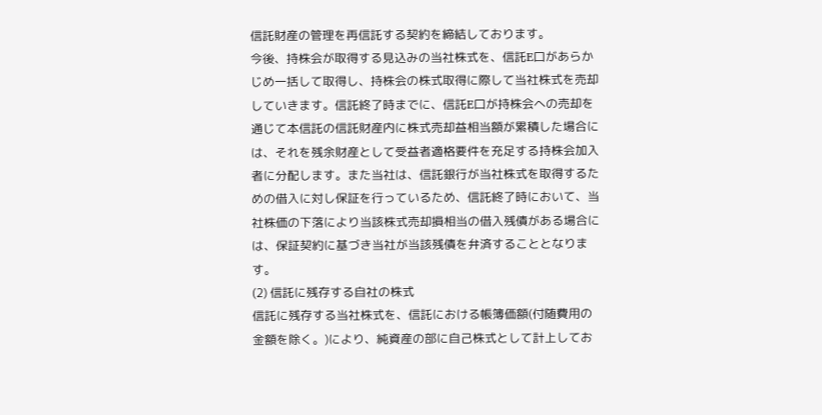信託財産の管理を再信託する契約を締結しております。
今後、持株会が取得する見込みの当社株式を、信託E口があらかじめ一括して取得し、持株会の株式取得に際して当社株式を売却していきます。信託終了時までに、信託E口が持株会への売却を通じて本信託の信託財産内に株式売却益相当額が累積した場合には、それを残余財産として受益者適格要件を充足する持株会加入者に分配します。また当社は、信託銀行が当社株式を取得するための借入に対し保証を行っているため、信託終了時において、当社株価の下落により当該株式売却損相当の借入残債がある場合には、保証契約に基づき当社が当該残債を弁済することとなります。
(2) 信託に残存する自社の株式
信託に残存する当社株式を、信託における帳簿価額(付随費用の金額を除く。)により、純資産の部に自己株式として計上してお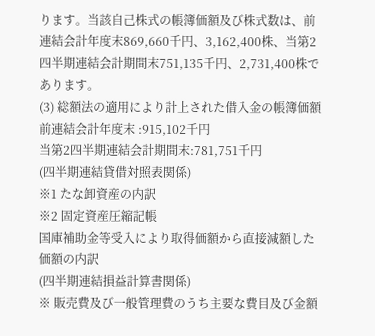ります。当該自己株式の帳簿価額及び株式数は、前連結会計年度末869,660千円、3,162,400株、当第2四半期連結会計期間末751,135千円、2,731,400株であります。
(3) 総額法の適用により計上された借入金の帳簿価額
前連結会計年度末 :915,102千円
当第2四半期連結会計期間末:781,751千円
(四半期連結貸借対照表関係)
※1 たな卸資産の内訳
※2 固定資産圧縮記帳
国庫補助金等受入により取得価額から直接減額した価額の内訳
(四半期連結損益計算書関係)
※ 販売費及び一般管理費のうち主要な費目及び金額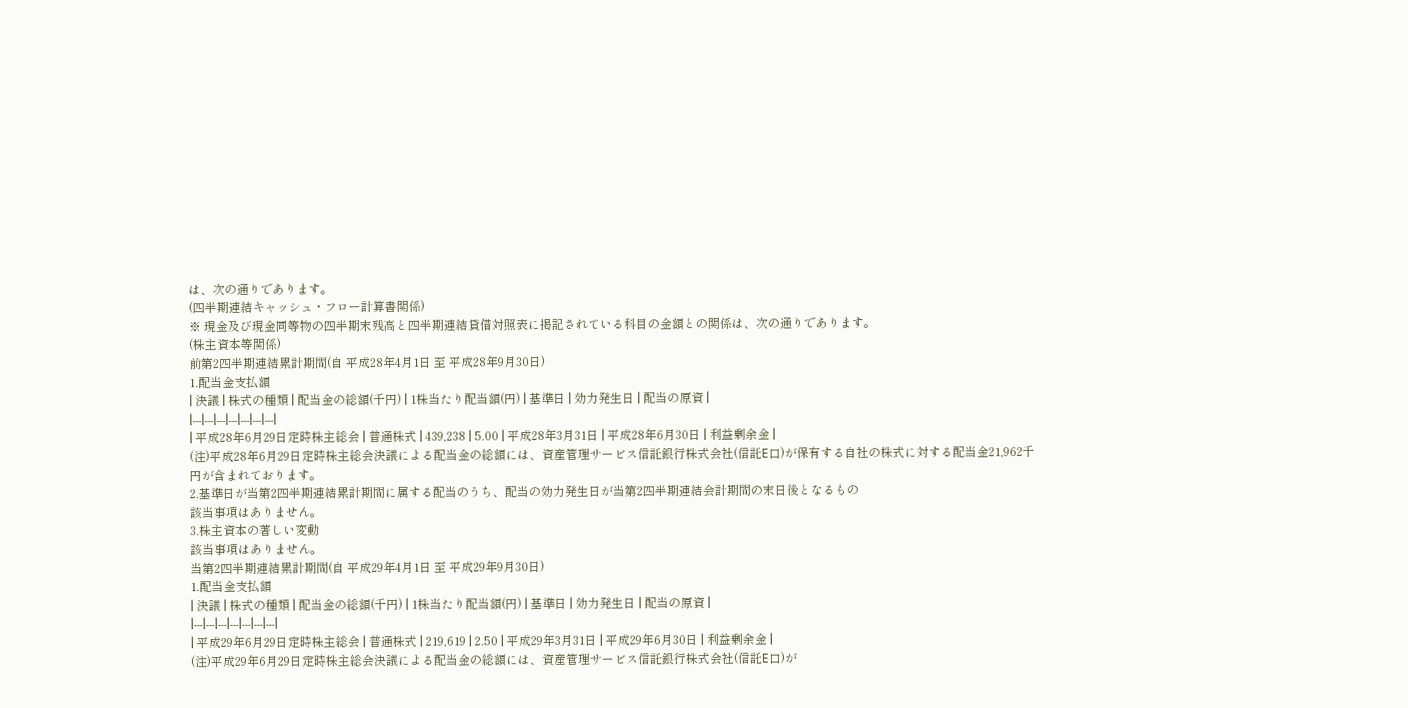は、次の通りであります。
(四半期連結キャッシュ・フロー計算書関係)
※ 現金及び現金同等物の四半期末残高と四半期連結貸借対照表に掲記されている科目の金額との関係は、次の通りであります。
(株主資本等関係)
前第2四半期連結累計期間(自 平成28年4月1日 至 平成28年9月30日)
1.配当金支払額
| 決議 | 株式の種類 | 配当金の総額(千円) | 1株当たり配当額(円) | 基準日 | 効力発生日 | 配当の原資 |
|---|---|---|---|---|---|---|
| 平成28年6月29日定時株主総会 | 普通株式 | 439,238 | 5.00 | 平成28年3月31日 | 平成28年6月30日 | 利益剰余金 |
(注)平成28年6月29日定時株主総会決議による配当金の総額には、資産管理サービス信託銀行株式会社(信託E口)が保有する自社の株式に対する配当金21,962千円が含まれております。
2.基準日が当第2四半期連結累計期間に属する配当のうち、配当の効力発生日が当第2四半期連結会計期間の末日後となるもの
該当事項はありません。
3.株主資本の著しい変動
該当事項はありません。
当第2四半期連結累計期間(自 平成29年4月1日 至 平成29年9月30日)
1.配当金支払額
| 決議 | 株式の種類 | 配当金の総額(千円) | 1株当たり配当額(円) | 基準日 | 効力発生日 | 配当の原資 |
|---|---|---|---|---|---|---|
| 平成29年6月29日定時株主総会 | 普通株式 | 219,619 | 2.50 | 平成29年3月31日 | 平成29年6月30日 | 利益剰余金 |
(注)平成29年6月29日定時株主総会決議による配当金の総額には、資産管理サービス信託銀行株式会社(信託E口)が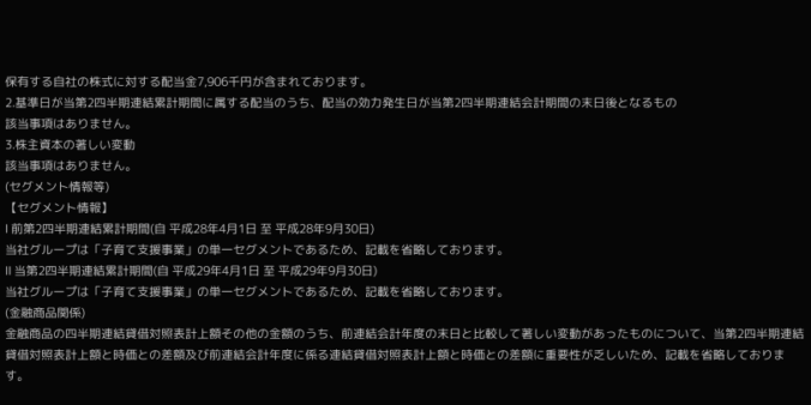保有する自社の株式に対する配当金7,906千円が含まれております。
2.基準日が当第2四半期連結累計期間に属する配当のうち、配当の効力発生日が当第2四半期連結会計期間の末日後となるもの
該当事項はありません。
3.株主資本の著しい変動
該当事項はありません。
(セグメント情報等)
【セグメント情報】
Ⅰ 前第2四半期連結累計期間(自 平成28年4月1日 至 平成28年9月30日)
当社グループは「子育て支援事業」の単一セグメントであるため、記載を省略しております。
Ⅱ 当第2四半期連結累計期間(自 平成29年4月1日 至 平成29年9月30日)
当社グループは「子育て支援事業」の単一セグメントであるため、記載を省略しております。
(金融商品関係)
金融商品の四半期連結貸借対照表計上額その他の金額のうち、前連結会計年度の末日と比較して著しい変動があったものについて、当第2四半期連結貸借対照表計上額と時価との差額及び前連結会計年度に係る連結貸借対照表計上額と時価との差額に重要性が乏しいため、記載を省略しております。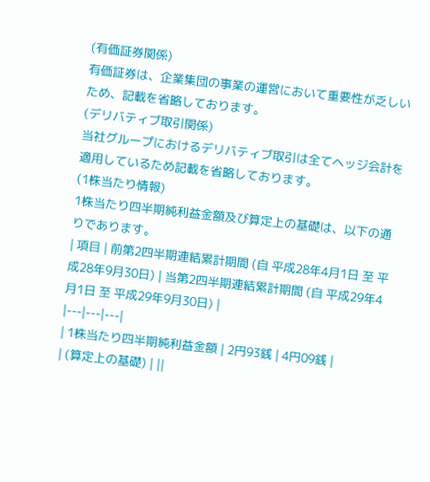(有価証券関係)
有価証券は、企業集団の事業の運営において重要性が乏しいため、記載を省略しております。
(デリバティブ取引関係)
当社グループにおけるデリバティブ取引は全てヘッジ会計を適用しているため記載を省略しております。
(1株当たり情報)
1株当たり四半期純利益金額及び算定上の基礎は、以下の通りであります。
| 項目 | 前第2四半期連結累計期間 (自 平成28年4月1日 至 平成28年9月30日) | 当第2四半期連結累計期間 (自 平成29年4月1日 至 平成29年9月30日) |
|---|---|---|
| 1株当たり四半期純利益金額 | 2円93銭 | 4円09銭 |
| (算定上の基礎) | ||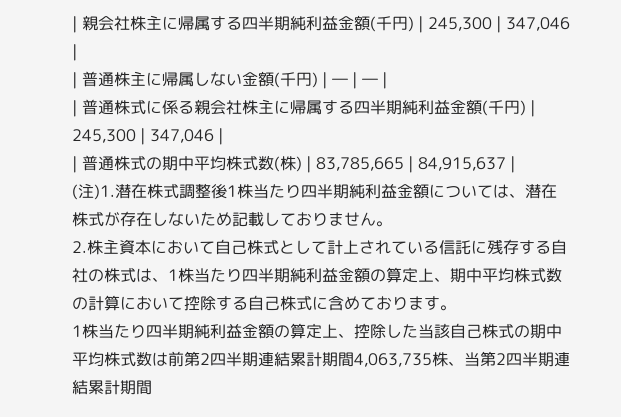| 親会社株主に帰属する四半期純利益金額(千円) | 245,300 | 347,046 |
| 普通株主に帰属しない金額(千円) | ― | ― |
| 普通株式に係る親会社株主に帰属する四半期純利益金額(千円) | 245,300 | 347,046 |
| 普通株式の期中平均株式数(株) | 83,785,665 | 84,915,637 |
(注)1.潜在株式調整後1株当たり四半期純利益金額については、潜在株式が存在しないため記載しておりません。
2.株主資本において自己株式として計上されている信託に残存する自社の株式は、1株当たり四半期純利益金額の算定上、期中平均株式数の計算において控除する自己株式に含めております。
1株当たり四半期純利益金額の算定上、控除した当該自己株式の期中平均株式数は前第2四半期連結累計期間4,063,735株、当第2四半期連結累計期間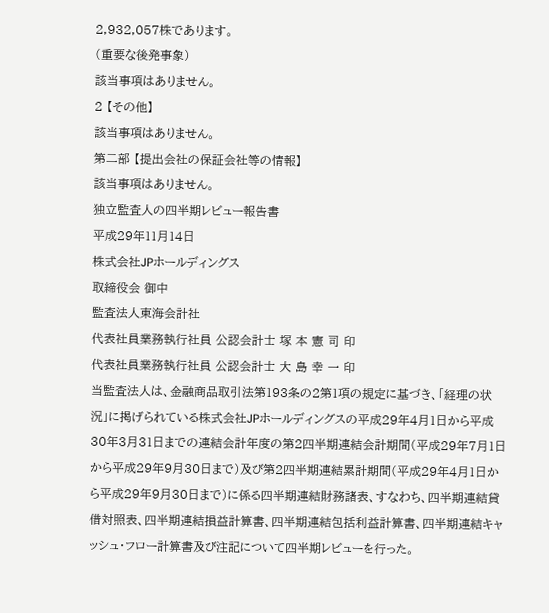2,932,057株であります。
(重要な後発事象)
該当事項はありません。
2 【その他】
該当事項はありません。
第二部 【提出会社の保証会社等の情報】
該当事項はありません。
独立監査人の四半期レビュー報告書
平成29年11月14日
株式会社JPホールディングス
取締役会 御中
監査法人東海会計社
代表社員業務執行社員 公認会計士 塚 本 憲 司 印
代表社員業務執行社員 公認会計士 大 島 幸 一 印
当監査法人は、金融商品取引法第193条の2第1項の規定に基づき、「経理の状況」に掲げられている株式会社JPホールディングスの平成29年4月1日から平成30年3月31日までの連結会計年度の第2四半期連結会計期間(平成29年7月1日から平成29年9月30日まで)及び第2四半期連結累計期間(平成29年4月1日から平成29年9月30日まで)に係る四半期連結財務諸表、すなわち、四半期連結貸借対照表、四半期連結損益計算書、四半期連結包括利益計算書、四半期連結キャッシュ・フロー計算書及び注記について四半期レビューを行った。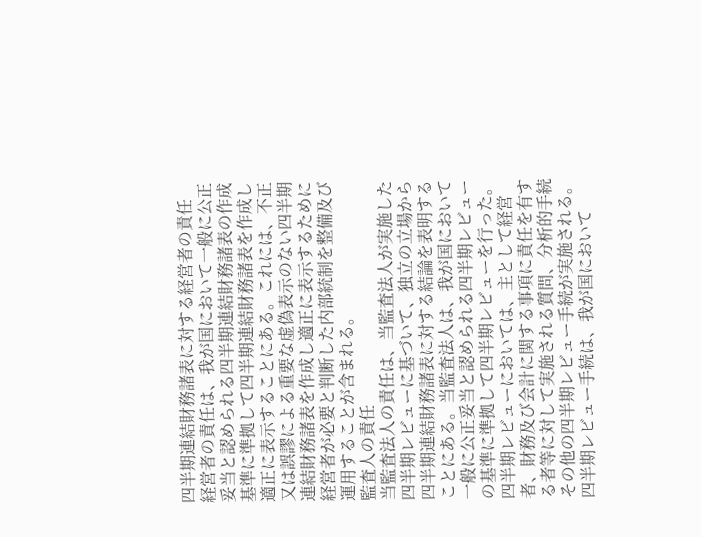四半期連結財務諸表に対する経営者の責任
経営者の責任は、我が国において一般に公正妥当と認められる四半期連結財務諸表の作成基準に準拠して四半期連結財務諸表を作成し適正に表示することにある。これには、不正又は誤謬による重要な虚偽表示のない四半期連結財務諸表を作成し適正に表示するために経営者が必要と判断した内部統制を整備及び運用することが含まれる。
監査人の責任
当監査法人の責任は、当監査法人が実施した四半期レビューに基づいて、独立の立場から四半期連結財務諸表に対する結論を表明することにある。当監査法人は、我が国において一般に公正妥当と認められる四半期レビューの基準に準拠して四半期レビューを行った。
四半期レビューにおいては、主として経営者、財務及び会計に関する事項に責任を有する者等に対して実施される質問、分析的手続その他の四半期レビュー手続が実施される。四半期レビュー手続は、我が国において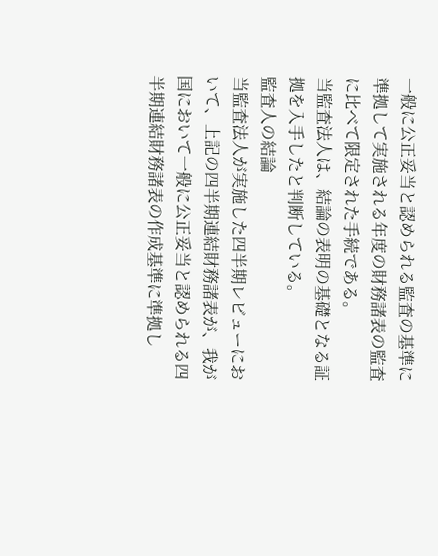一般に公正妥当と認められる監査の基準に準拠して実施される年度の財務諸表の監査に比べて限定された手続である。
当監査法人は、結論の表明の基礎となる証拠を入手したと判断している。
監査人の結論
当監査法人が実施した四半期レビューにおいて、上記の四半期連結財務諸表が、我が国において一般に公正妥当と認められる四半期連結財務諸表の作成基準に準拠し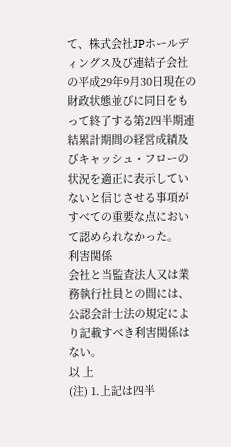て、株式会社JPホールディングス及び連結子会社の平成29年9月30日現在の財政状態並びに同日をもって終了する第2四半期連結累計期間の経営成績及びキャッシュ・フローの状況を適正に表示していないと信じさせる事項がすべての重要な点において認められなかった。
利害関係
会社と当監査法人又は業務執行社員との間には、公認会計士法の規定により記載すべき利害関係はない。
以 上
(注) 1.上記は四半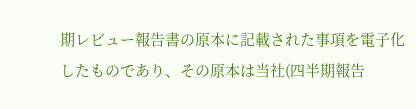期レビュー報告書の原本に記載された事項を電子化したものであり、その原本は当社(四半期報告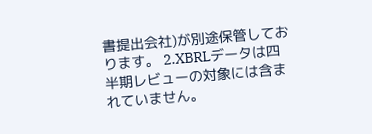書提出会社)が別途保管しております。 2.XBRLデータは四半期レビューの対象には含まれていません。